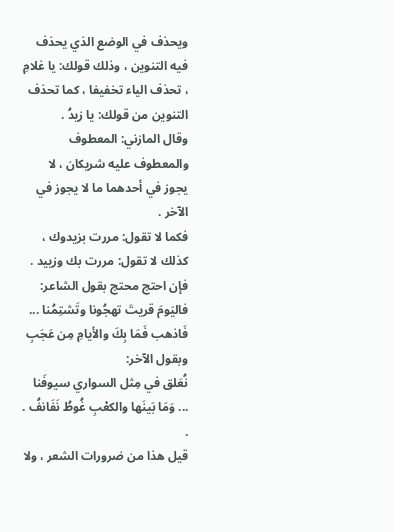ويحذف في الوضع الذي يحذف فيه التنوين ، وذلك قولك: يا غلامِ ، تحذف الياء تخفيفا ، كما تحذف
التنوين من قولك: يا زيدُ .
وقال المازني: المعطوف والمعطوف عليه شريكان ، لا يجوز في أحدهما ما لا يجوز في الآخر .
فكما لا تقول: مررت بزيدوك ، كذلك لا تقول: مررت بك وزييد . فإن احتج محتج بقول الشاعر:
فاليَومَ قريتَ تهجُونا وتَشتِمُنا ... فَاذهب فَمَا بِكَ والأيامِ مِن عَجَبِ
وبقول الآخر:
نُعَلق في مِثل السواري سيوفَنا ... وَمَا بَينَها والكعْبِ غُوطُ نَفَانفُ . .
قيل هذا من ضرورات الشعر ، ولا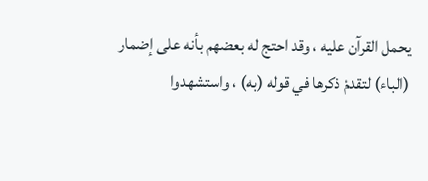يحمل القرآن عليه ، وقد احتج له بعضهم بأنه على إضمار
(الباء) لتقدمْ ذكرها في قوله (به) ، واستشهدوا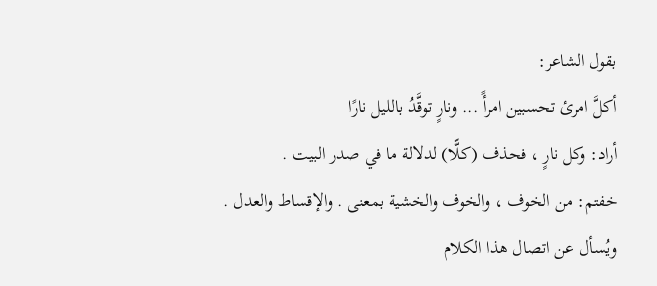بقول الشاعر:
أكلَّ امرئ تحسبين امرأً ... ونارٍ توقَّدُ بالليل نارًا
أراد: وكل نارٍ ، فحذف (كلًّا) لدلالة ما في صدر البيت .
خفتم: من الخوف ، والخوف والخشية بمعنى . والإقساط والعدل .
ويُسأل عن اتصال هذا الكلام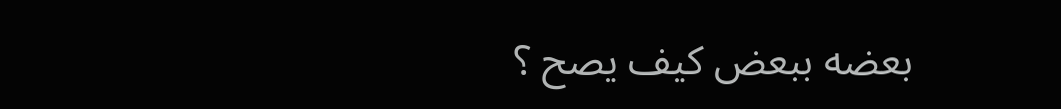بعضه ببعض كيف يصح ؟